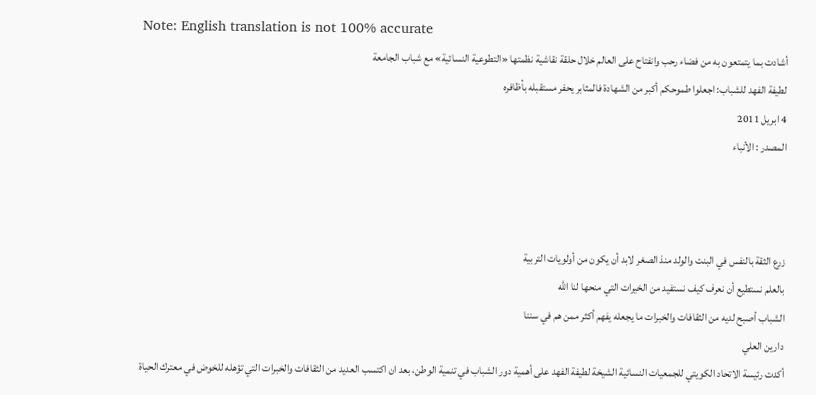Note: English translation is not 100% accurate
أشادت بما يتمتعون به من فضاء رحب وانفتاح على العالم خلال حلقة نقاشية نظمتها «التطوعية النسائية» مع شباب الجامعة
لطيفة الفهد للشباب: اجعلوا طموحكم أكبر من الشهادة فالمثابر يحفر مستقبله بأظافره
4 ابريل 2011
المصدر : الأنباء



زرع الثقة بالنفس في البنت والولد منذ الصغر لابد أن يكون من أولويات التربية
بالعلم نستطيع أن نعرف كيف نستفيد من الخيرات التي منحها لنا الله
الشباب أصبح لديه من الثقافات والخبرات ما يجعله يفهم أكثر ممن هم في سننا
دارين العلي
أكدت رئيسة الاتحاد الكويتي للجمعيات النسائية الشيخة لطيفة الفهد على أهمية دور الشباب في تنمية الوطن، بعد ان اكتسب العديد من الثقافات والخبرات التي تؤهله للخوض في معترك الحياة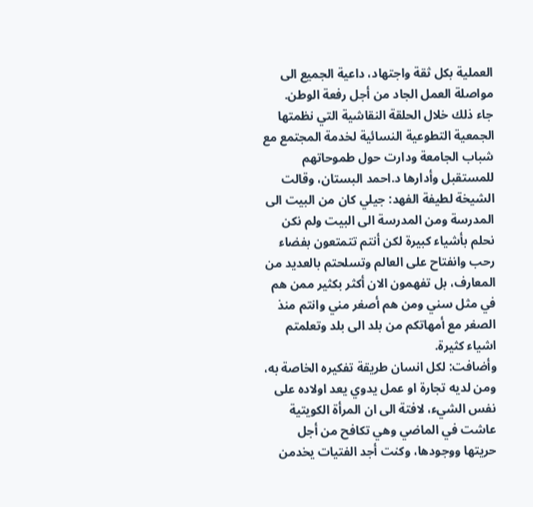العملية بكل ثقة واجتهاد، داعية الجميع الى مواصلة العمل الجاد من أجل رفعة الوطن.
جاء ذلك خلال الحلقة النقاشية التي نظمتها الجمعية التطوعية النسائية لخدمة المجتمع مع شباب الجامعة ودارت حول طموحاتهم للمستقبل وأدارها د.احمد البستان، وقالت الشيخة لطيفة الفهد: جيلي كان من البيت الى المدرسة ومن المدرسة الى البيت ولم نكن نحلم بأشياء كبيرة لكن أنتم تتمتعون بفضاء رحب وانفتاح على العالم وتسلحتم بالعديد من المعارف، بل تفهمون الان أكثر بكثير ممن هم في مثل سني ومن هم أصغر مني وانتم منذ الصغر مع أمهاتكم من بلد الى بلد وتعلمتم اشياء كثيرة.
وأضافت: لكل انسان طريقة تفكيره الخاصة به، ومن لديه تجارة او عمل يدوي يعد اولاده على نفس الشيء، لافتة الى ان المرأة الكويتية عاشت في الماضي وهي تكافح من أجل حريتها ووجودها، وكنت أجد الفتيات يخدمن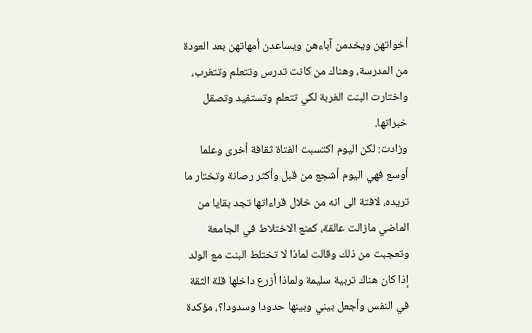أخواتهن ويخدمن آباءهن ويساعدن أمهاتهن بعد العودة من المدرسة، وهناك من كانت تدرس وتتعلم وتتغرب، واختارت البنت الغربة لكي تتعلم وتستفيد وتصقل خبراتها.
وزادت: لكن اليوم اكتسبت الفتاة ثقافة أخرى وعلما أوسع فهي اليوم أشجع من قبل وأكثر رصانة وتختار ما تريده، لافتة الى انه من خلال قراءاتها تجد بقايا من الماضي مازالت عالقة، كمنع الاختلاط في الجامعة وتعجبت من ذلك وقالت لماذا لا تختلط البنت مع الولد إذا كان هناك تربية سليمة ولماذا أزرع داخلها قلة الثقة في النفس وأجعل بيني وبينها حدودا وسدودا؟، مؤكدة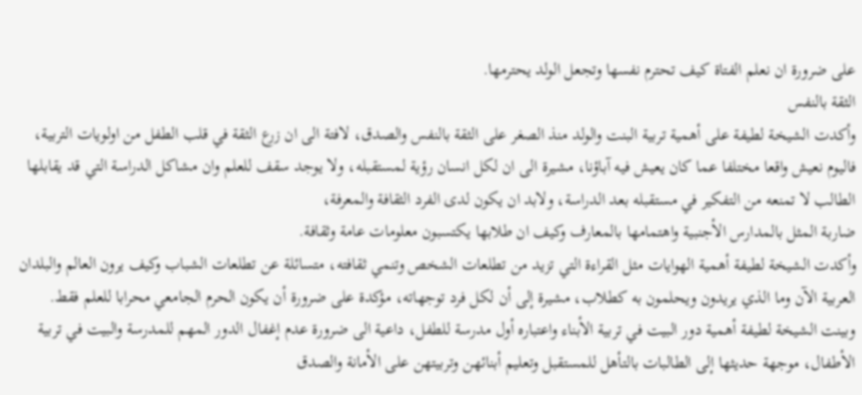على ضرورة ان نعلم الفتاة كيف تحترم نفسها وتجعل الولد يحترمها.
الثقة بالنفس
وأكدت الشيخة لطيفة على أهمية تربية البنت والولد منذ الصغر على الثقة بالنفس والصدق، لافتة الى ان زرع الثقة في قلب الطفل من اولويات التربية، فاليوم نعيش واقعا مختلفا عما كان يعيش فيه آباؤنا، مشيرة الى ان لكل انسان رؤية لمستقبله، ولا يوجد سقف للعلم وان مشاكل الدراسة التي قد يقابلها الطالب لا تمنعه من التفكير في مستقبله بعد الدراسة، ولابد ان يكون لدى الفرد الثقافة والمعرفة،
ضاربة المثل بالمدارس الأجنبية واهتمامها بالمعارف وكيف ان طلابها يكتسبون معلومات عامة وثقافة.
وأكدت الشيخة لطيفة أهمية الهوايات مثل القراءة التي تزيد من تطلعات الشخص وتنمي ثقافته، متسائلة عن تطلعات الشباب وكيف يرون العالم والبلدان العربية الآن وما الذي يريدون ويحلمون به كطلاب، مشيرة إلى أن لكل فرد توجهاته، مؤكدة على ضرورة أن يكون الحرم الجامعي محرابا للعلم فقط.
وبينت الشيخة لطيفة أهمية دور البيت في تربية الأبناء واعتباره أول مدرسة للطفل، داعية الى ضرورة عدم إغفال الدور المهم للمدرسة والبيت في تربية الأطفال، موجهة حديثها إلى الطالبات بالتأهل للمستقبل وتعليم أبنائهن وتربيتهن على الأمانة والصدق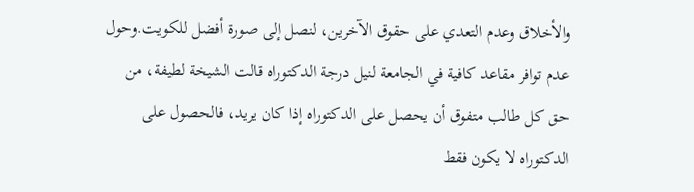والأخلاق وعدم التعدي على حقوق الآخرين، لنصل إلى صورة أفضل للكويت.وحول عدم توافر مقاعد كافية في الجامعة لنيل درجة الدكتوراه قالت الشيخة لطيفة، من حق كل طالب متفوق أن يحصل على الدكتوراه إذا كان يريد، فالحصول على الدكتوراه لا يكون فقط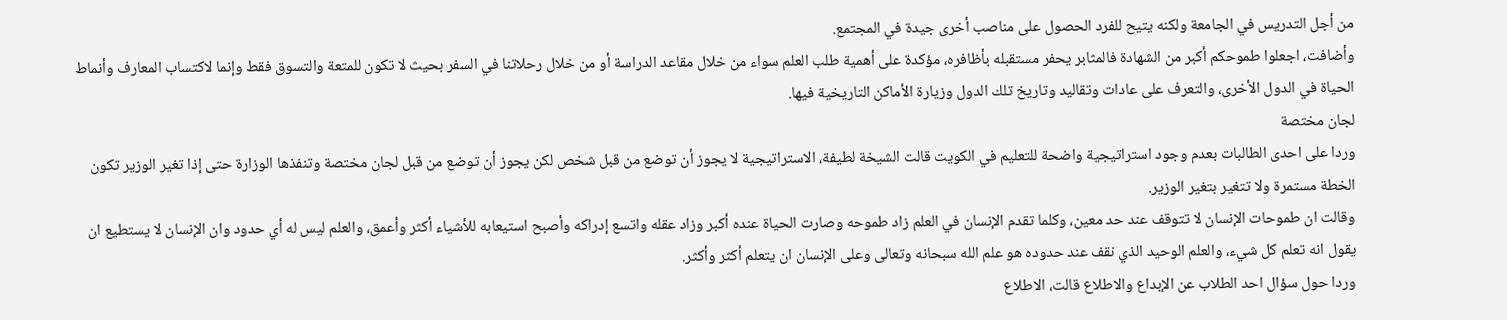من أجل التدريس في الجامعة ولكنه يتيح للفرد الحصول على مناصب أخرى جيدة في المجتمع.
وأضافت، اجعلوا طموحكم أكبر من الشهادة فالمثابر يحفر مستقبله بأظافره، مؤكدة على أهمية طلب العلم سواء من خلال مقاعد الدراسة أو من خلال رحلاتنا في السفر بحيث لا تكون للمتعة والتسوق فقط وإنما لاكتساب المعارف وأنماط الحياة في الدول الأخرى، والتعرف على عادات وتقاليد وتاريخ تلك الدول وزيارة الأماكن التاريخية فيها.
لجان مختصة
وردا على احدى الطالبات بعدم وجود استراتيجية واضحة للتعليم في الكويت قالت الشيخة لطيفة، الاستراتيجية لا يجوز أن توضع من قبل شخص لكن يجوز أن توضع من قبل لجان مختصة وتنفذها الوزارة حتى إذا تغير الوزير تكون الخطة مستمرة ولا تتغير بتغير الوزير.
وقالت ان طموحات الإنسان لا تتوقف عند حد معين، وكلما تقدم الإنسان في العلم زاد طموحه وصارت الحياة عنده أكبر وزاد عقله واتسع إدراكه وأصبح استيعابه للأشياء أكثر وأعمق، والعلم ليس له أي حدود وان الإنسان لا يستطيع ان يقول انه تعلم كل شيء، والعلم الوحيد الذي نقف عند حدوده هو علم الله سبحانه وتعالى وعلى الإنسان ان يتعلم أكثر وأكثر.
وردا حول سؤال احد الطلاب عن الإبداع والاطلاع قالت، الاطلاع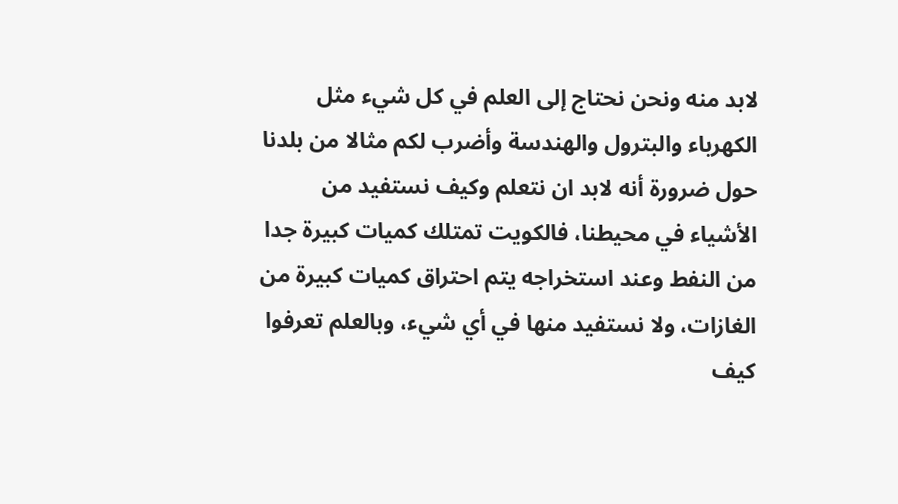لابد منه ونحن نحتاج إلى العلم في كل شيء مثل الكهرباء والبترول والهندسة وأضرب لكم مثالا من بلدنا حول ضرورة أنه لابد ان نتعلم وكيف نستفيد من الأشياء في محيطنا، فالكويت تمتلك كميات كبيرة جدا من النفط وعند استخراجه يتم احتراق كميات كبيرة من الغازات، ولا نستفيد منها في أي شيء، وبالعلم تعرفوا كيف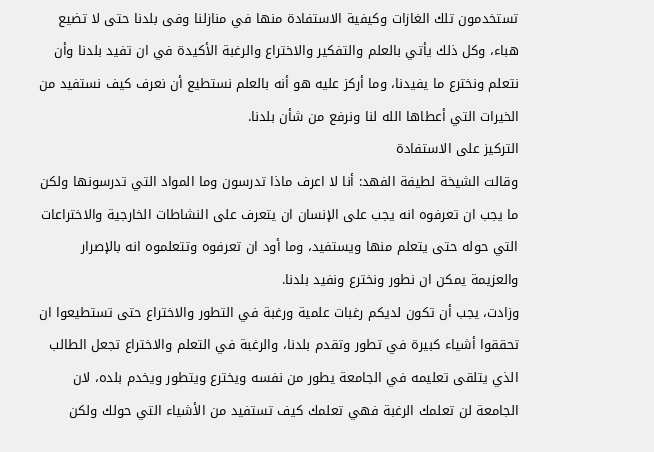تستخدمون تلك الغازات وكيفية الاستفادة منها في منازلنا وفى بلدنا حتى لا تضيع هباء، وكل ذلك يأتي بالعلم والتفكير والاختراع والرغبة الأكيدة في ان تفيد بلدنا وأن نتعلم ونخترع ما يفيدنا، وما أركز عليه هو أنه بالعلم نستطيع أن نعرف كيف نستفيد من الخيرات التي أعطاها الله لنا ونرفع من شأن بلدنا.
التركيز على الاستفادة
وقالت الشيخة لطيفة الفهد: أنا لا اعرف ماذا تدرسون وما المواد التي تدرسونها ولكن ما يجب ان تعرفوه انه يجب على الإنسان ان يتعرف على النشاطات الخارجية والاختراعات التي حوله حتى يتعلم منها ويستفيد، وما أود ان تعرفوه وتتعلموه انه بالإصرار والعزيمة يمكن ان نطور ونخترع ونفيد بلدنا.
وزادت، يجب أن تكون لديكم رغبات علمية ورغبة في التطور والاختراع حتى تستطيعوا ان تحققوا أشياء كبيرة في تطور وتقدم بلدنا، والرغبة في التعلم والاختراع تجعل الطالب الذي يتلقى تعليمه في الجامعة يطور من نفسه ويخترع ويتطور ويخدم بلده، لان الجامعة لن تعلمك الرغبة فهي تعلمك كيف تستفيد من الأشياء التي حولك ولكن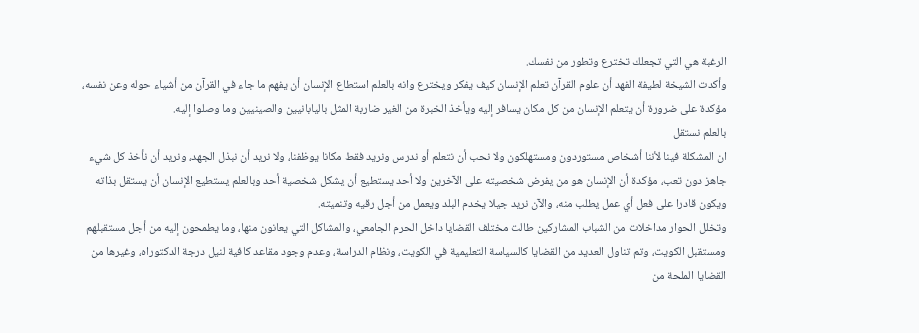الرغبة هي التي تجعلك تخترع وتطور من نفسك.
وأكدت الشيخة لطيفة الفهد أن علوم القرآن تعلم الإنسان كيف يفكر ويخترع وانه بالعلم استطاع الإنسان أن يفهم ما جاء في القرآن من أشياء حوله وعن نفسه، مؤكدة على ضرورة أن يتعلم الإنسان من كل مكان يسافر إليه ويأخذ الخبرة من الغير ضاربة المثل باليابانيين والصينيين وما وصلوا إليه.
بالعلم نستقل
ان المشكلة فينا لأننا أشخاص مستوردون ومستهلكون ولا نحب أن نتعلم أو ندرس ونريد فقط مكانا يوظفنا، ولا نريد أن نبذل الجهد، ونريد أن نأخذ كل شيء جاهز دون تعب، مؤكدة أن الإنسان هو من يفرض شخصيته على الآخرين ولا أحد يستطيع أن يشكل شخصية أحد وبالعلم يستطيع الإنسان أن يستقل بذاته ويكون قادرا على فعل أي عمل يطلب منه، والآن نريد جيلا يخدم البلد ويعمل من أجل رقيه وتنميته.
وتخلل الحوار مداخلات من الشباب المشاركين طالت مختلف القضايا داخل الحرم الجامعي، والمشاكل التي يعانون منها، وما يطمحون إليه من أجل مستقبلهم ومستقبل الكويت، وتم تناول العديد من القضايا كالسياسة التعليمية في الكويت، ونظام الدراسة، وعدم وجود مقاعد كافية لنيل درجة الدكتوراه، وغيرها من القضايا الملحة من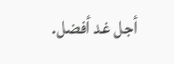أجل غد أفضل.